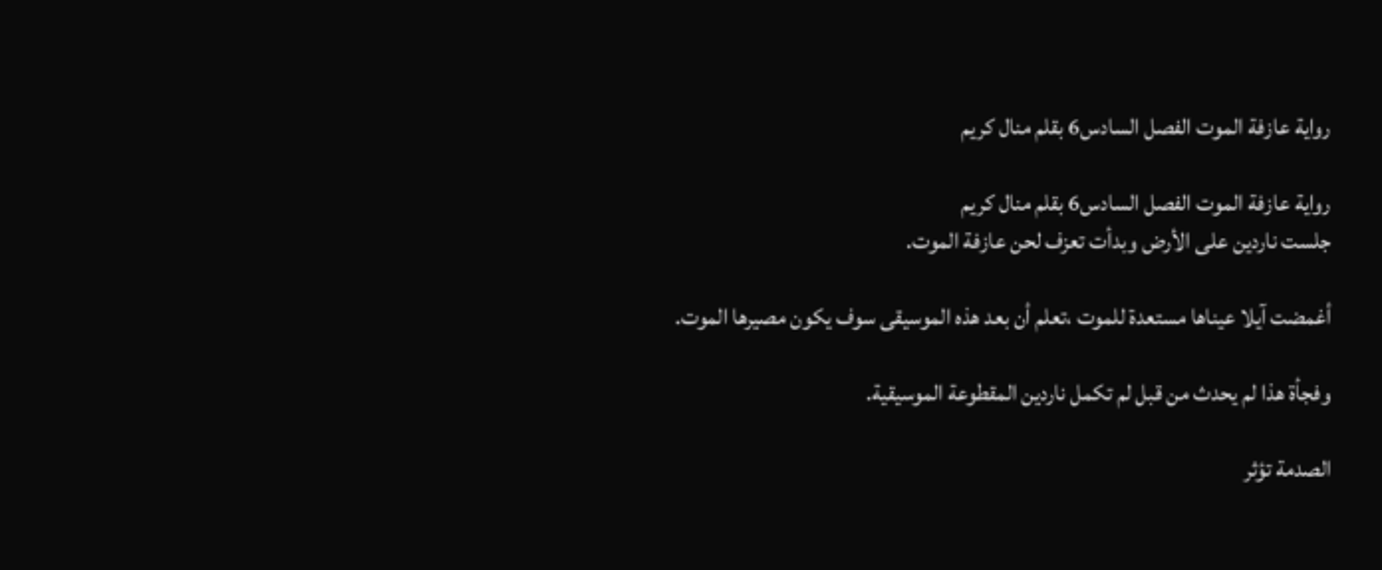رواية عازفة الموت الفصل السادس6 بقلم منال كريم

رواية عازفة الموت الفصل السادس6 بقلم منال كريم
جلست ناردين على الأرض وبدأت تعزف لحن عازفة الموت.

أغمضت آيلا عيناها مستعدة للموت ،تعلم أن بعد هذه الموسيقى سوف يكون مصيرها الموت.

وفجأة هذا لم يحدث من قبل لم تكمل ناردين المقطوعة الموسيقية.

الصدمة تؤثر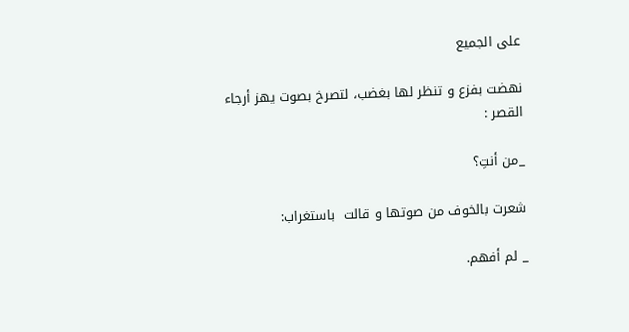على الجميع

نهضت بفزع و تنظر لها بغضب، لتصرخ بصوت يهز أرجاء القصر :

_من أنتِ؟

شعرت بالخوف من صوتها و قالت  باستغراب:

_ لم أفهم.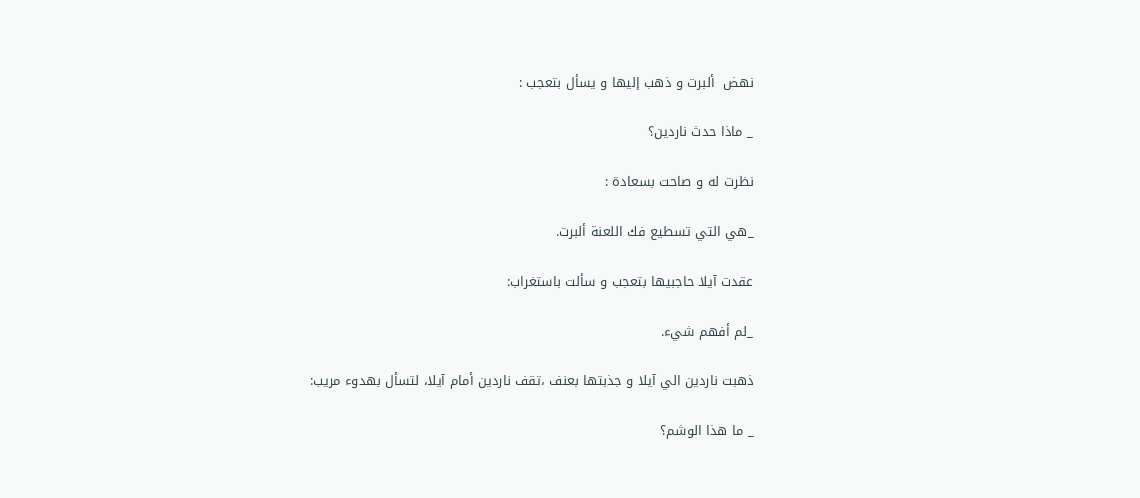نهض  ألبرت و ذهب إليها و يسأل بتعجب :

_ ماذا حدث ناردين؟

نظرت له و صاحت بسعادة :

_هي التي تسطيع فك اللعنة ألبرت.

عقدت آيلا حاجبيها بتعجب و سألت باستغراب:

_لم أفهم شيء.

ذهبت ناردين الي آيلا و جذبتها بعنف ،تقف ناردين أمام آيلا، لتسأل بهدوء مريب:

_ ما هذا الوشم؟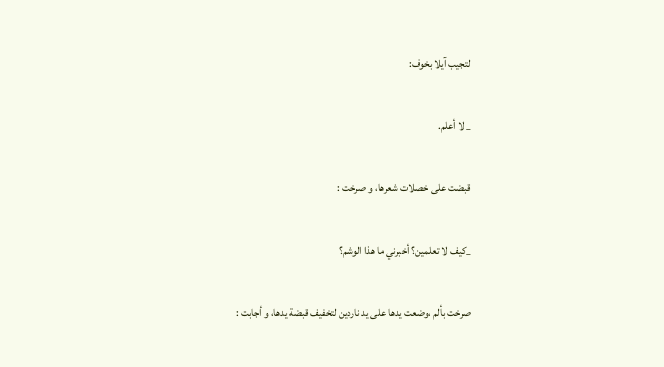لتجيب آيلا بخوف:

_ لا أعلم.

قبضت على خصلات شعرها، و صرخت :

_كيف لا تعلمين؟ أخبرني ما هذا الوشم؟

صرخت بألم ،وضعت يدها على يد ناردين لتخفيف قبضة يدها، و أجابت :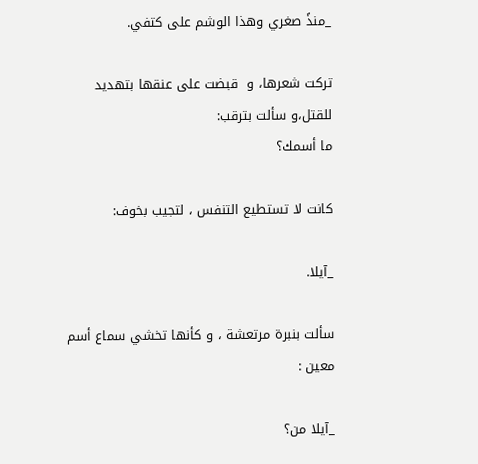_منذً صغري وهذا الوشم على كتفي.

تركت شعرها، و  قبضت على عنقها بتهديد للقتل،و سألت بترقب:
ما أسمك؟

كانت لا تستطيع التنفس ، لتجيب بخوف:

_آيلا.

سألت بنبرة مرتعشة ، و كأنها تخشي سماع أسم معين :

_آيلا من؟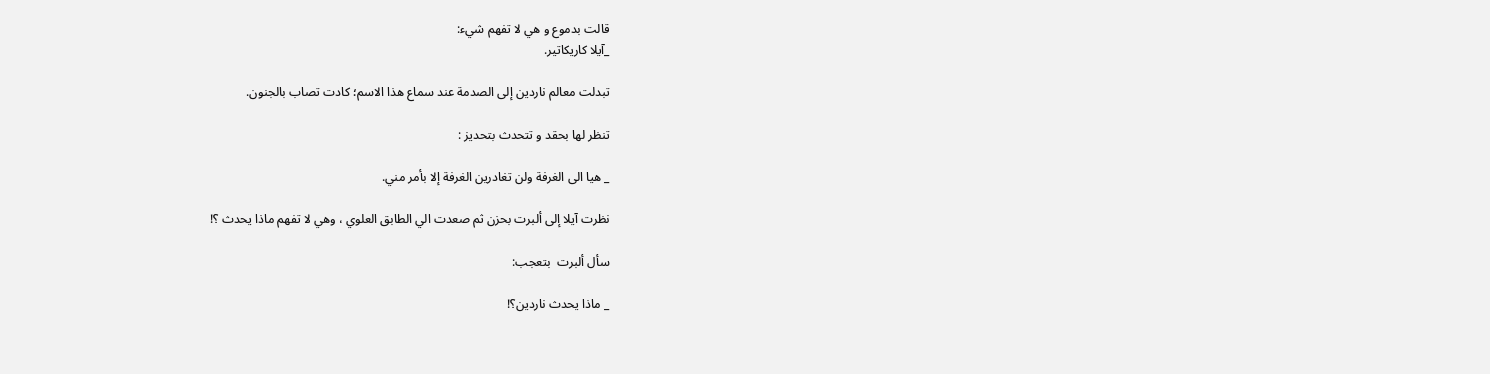قالت بدموع و هي لا تفهم شيء:
_آيلا كاريكاتير.

تبدلت معالم ناردين إلى الصدمة عند سماع هذا الاسم؛ كادت تصاب بالجنون.

تنظر لها بحقد و تتحدث بتحديز :

_ هيا الى الغرفة ولن تغادرين الغرفة إلا بأمر مني.

نظرت آيلا إلى ألبرت بحزن ثم صعدت الي الطابق العلوي ، وهي لا تفهم ماذا يحدث ؟!

سأل ألبرت  بتعجب:

_ ماذا يحدث ناردين؟!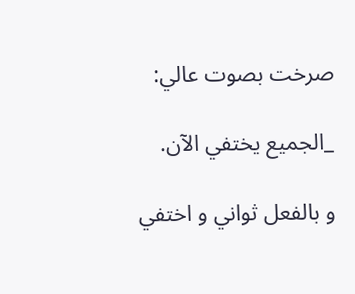صرخت بصوت عالي:

_الجميع يختفي الآن.

و بالفعل ثواني و اختفي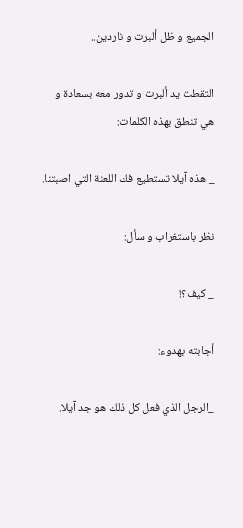الجميع و ظل ألبرت و ناردين..

التقطت يد ألبرت و تدور معه بسعادة و هي تنطق بهذه الكلمات:

_ هذه آيلا تستطيع فك اللعنة التي اصبتنا.

نظر باستغراب و سأل:

_ كيف؟!

أجابته بهدوء:

_الرجل الذي فعل كل ذلك هو جد آيلا.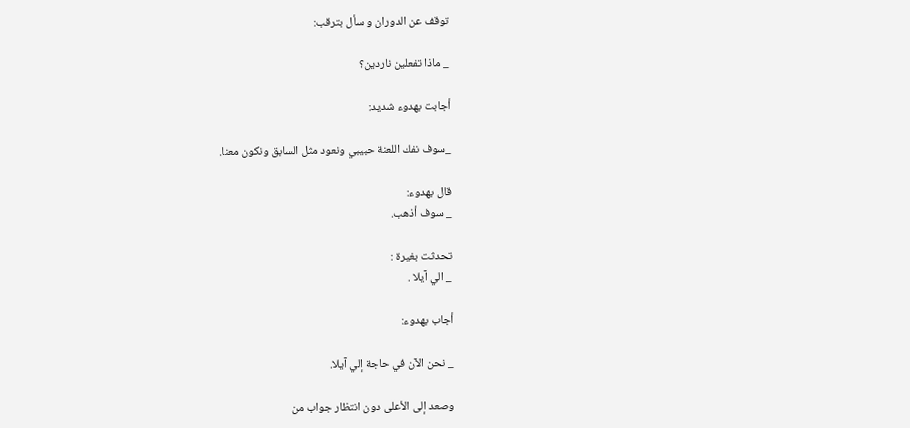توقف عن الدوران و سأل بترقب:

_ ماذا تفعلين ناردين؟

أجابت بهدوء شديد:

_سوف نفك اللعنة حبيبي ونعود مثل السابق ونكون معنا.

قال بهدوء:
_ سوف أذهب.

تحدثت بغيرة :
_ الي آيلا .

أجاب بهدوء:

_ نحن الآن في حاجة إلي آيلا.

وصعد إلى الأعلى دون انتظار جواب من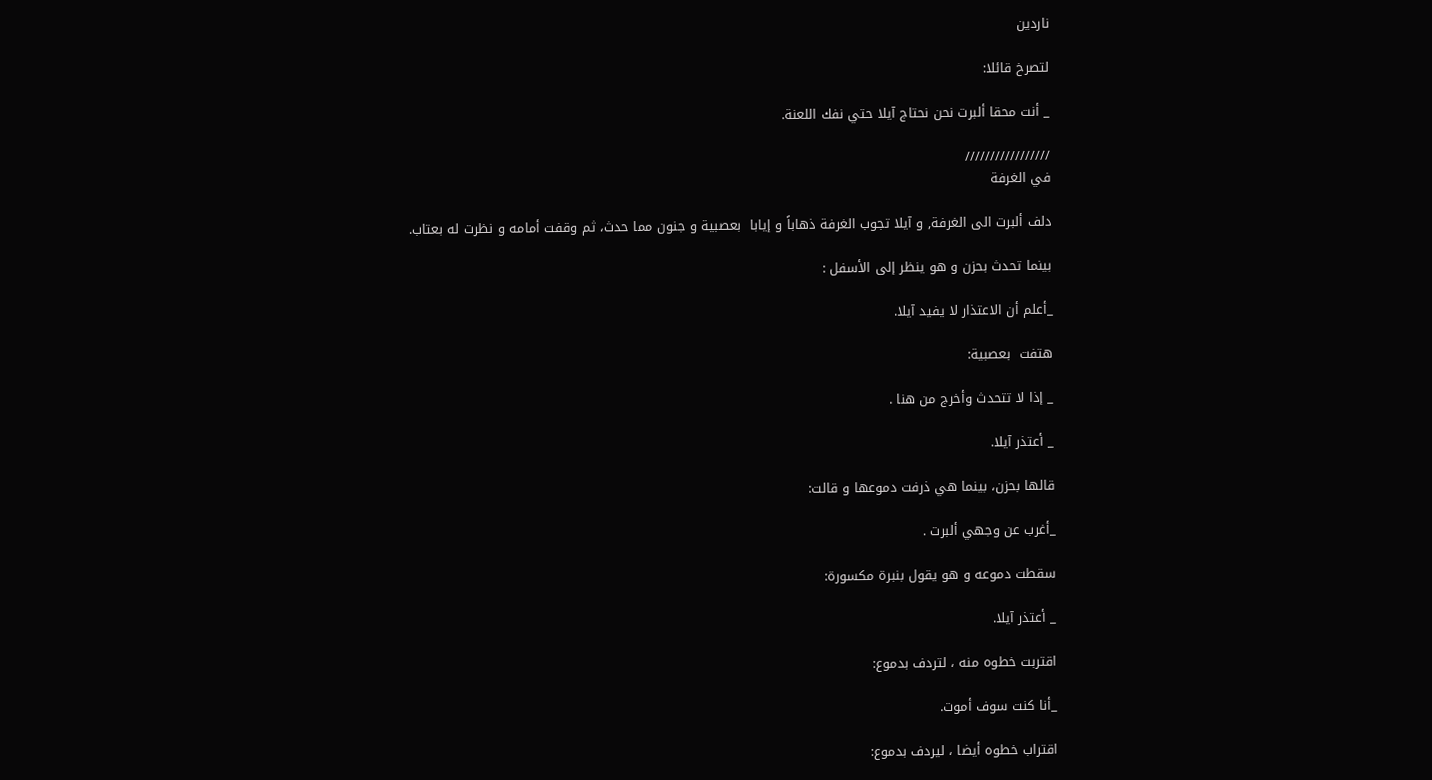ناردين

لتصرخ قائلا:

_ أنت محقا ألبرت نحن نحتاج آيلا حتي نفك اللعنة.

/////////////////
في الغرفة

دلف ألبرت الى الغرفة, و آيلا تجوب الغرفة ذهاباً و إيابا  بعصبية و جنون مما حدث، ثم وقفت أمامه و نظرت له بعتاب.

بينما تحدث بحزن و هو ينظر إلى الأسفل :

_أعلم أن الاعتذار لا يفيد آيلا.

هتفت  بعصبية:

_ إذا لا تتحدث وأخرج من هنا .

_ أعتذر آيلا.

قالها بحزن، بينما هي ذرفت دموعها و قالت:

_أغرب عن وجهي ألبرت .

سقطت دموعه و هو يقول بنبرة مكسورة:

_ أعتذر آيلا.

اقتربت خطوه منه ، لتردف بدموع:

_أنا كنت سوف أموت.

اقتراب خطوه أيضا ، ليردف بدموع: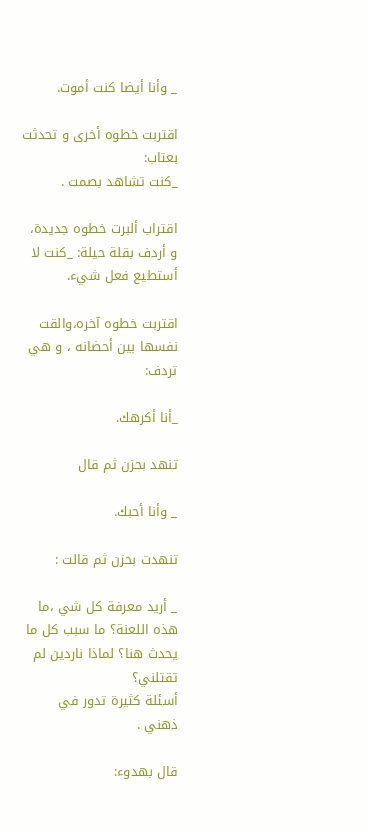_ وأنا أيضا كنت أموت.

اقتربت خطوه أخرى و تحدثت بعتاب:
_كنت تشاهد بصمت .

اقتراب ألبرت خطوه جديدة، و أردف بقلة حيلة: _كنت لا أستطيع فعل شيء.

اقتربت خطوه آخره،والقت نفسها بين أحضانه ، و هي تردف:

_أنا أكرهك.

تنهد بحزن ثم قال

_ وأنا أحبك.

تنهدت بحزن ثم قالت :

_ أريد معرفة كل شي ،ما هذه اللعنة؟ ما سبب كل ما يحدث هنا؟ لماذا ناردين لم تقتلني؟
أسئلة كثيرة تدور في ذهني .

قال بهدوء: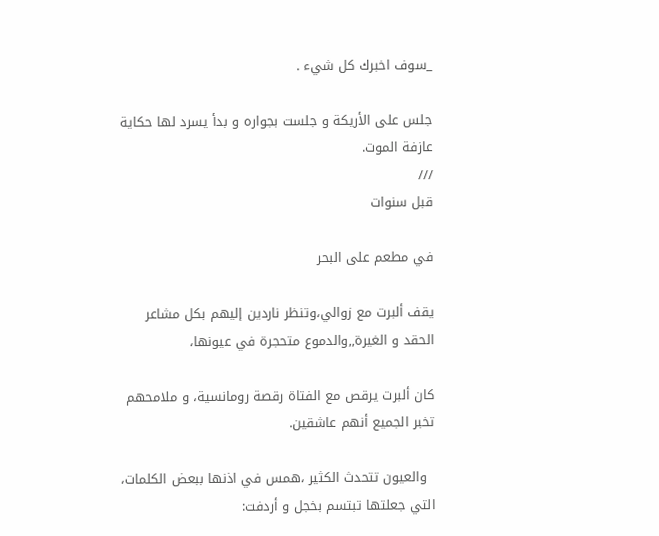_سوف اخبرك كل شيء .

جلس على الأريكة و جلست بجواره و بدأ يسرد لها حكاية عازفة الموت.
///
قبل سنوات

في مطعم على البحر

يقف ألبرت مع زوالي،وتنظر ناردين إليهم بكل مشاعر الحقد و الغيرة,,والدموع متحجرة في عيونها،

كان ألبرت يرقص مع الفتاة رقصة رومانسية، و ملامحهم تخبر الجميع أنهم عاشقين.

  والعيون تتحدث الكثير ،همس في اذنها ببعض الكلمات، التي جعلتها تبتسم بخجل و أردفت: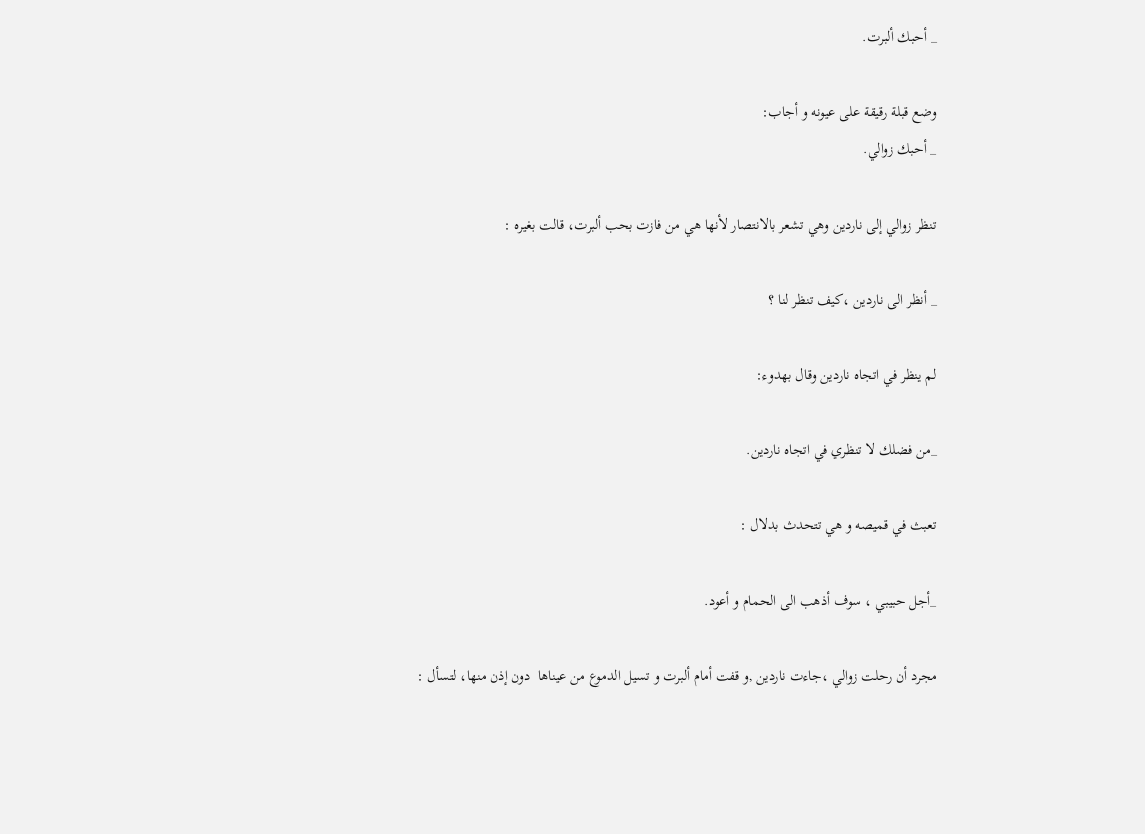_ أحبك ألبرت.

وضع قبلة رقيقة على عيونه و أجاب:
_ أحبك زوالي.

تنظر زوالي إلى ناردين وهي تشعر بالانتصار لأنها هي من فازت بحب ألبرت، قالت بغيره :

_ أنظر الى ناردين ،كيف تنظر لنا ؟

لم ينظر في اتجاه ناردين وقال بهدوء:

_من فضلك لا تنظري في اتجاه ناردين.

تعبث في قميصه و هي تتحدث بدلال :

_أجل حبيبي ، سوف أذهب الى الحمام و أعود.

مجرد أن رحلت زوالي ،جاءت ناردين ,و قفت أمام ألبرت و تسيل الدموع من عيناها  دون إذن منها، لتسأل :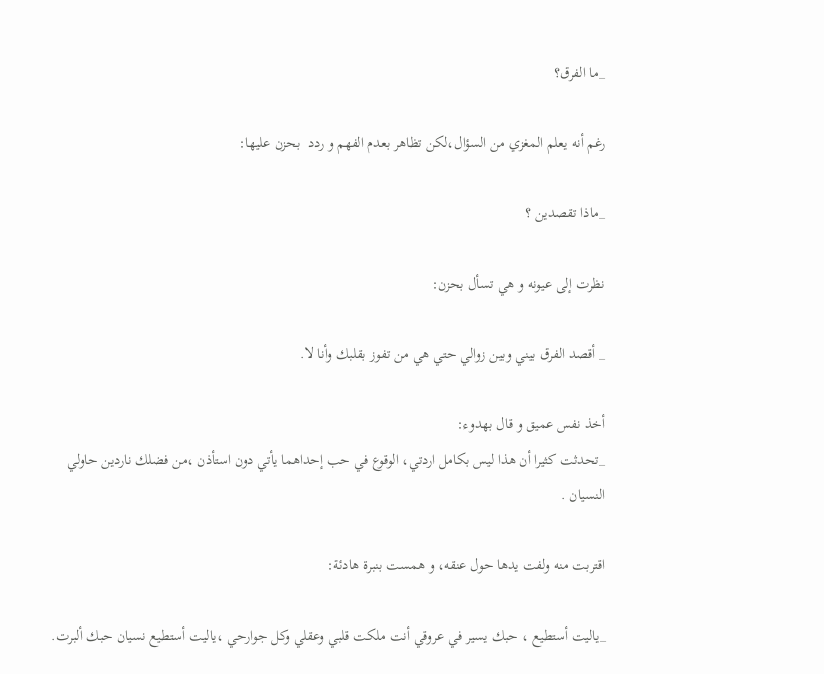_ما الفرق؟

رغم أنه يعلم المغزي من السؤال،لكن تظاهر بعدم الفهم و ردد  بحزن عليها:

_ماذا تقصدين ؟

نظرت إلى عيونه و هي تسأل بحزن:

_ أقصد الفرق بيني وبين زوالي حتي هي من تفوز بقلبك وأنا لا.

أخذ نفس عميق و قال بهدوء:
_تحدثت كثيرا أن هذا ليس بكامل اردتي، الوقوع في حب إحداهما يأتي دون استأذن ،من فضلك ناردين حاولي النسيان .

اقتربت منه ولفت يدها حول عنقه، و همست بنبرة هادئة:

_ياليت أستطيع ، حبك يسير في عروقي أنت ملكت قلبي وعقلي وكل جوارحي ،ياليت أستطيع نسيان حبك ألبرت.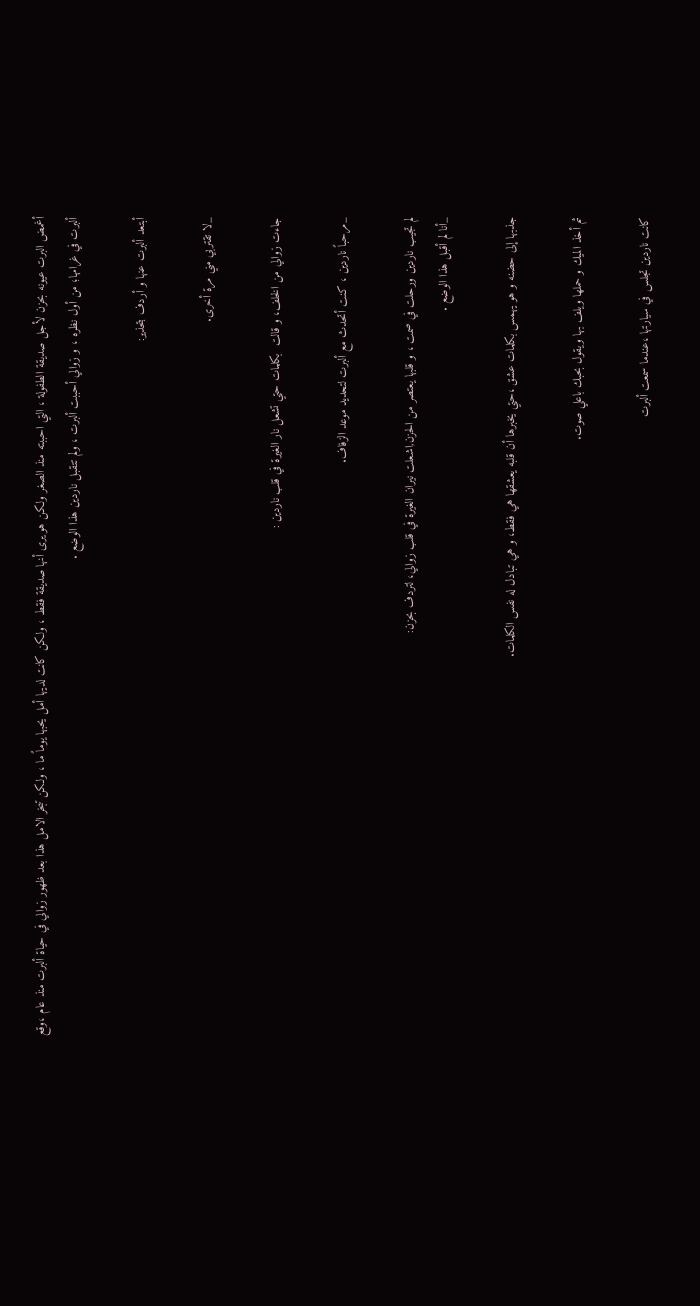أغمض البرت عيونه بحزن لأجل صديقة الطفولة ، التي احببته منذ الصغر ولكن هو يرى أنها صديقة فقط ، ولكن كانت لديها أمل يحبها يوماً ما ، ولكن تبخر الامل هذا بعد ظهور زوالي في حياة ألبرت منذ عام ،وقع ألبرت في غرامها؛ من أول نظره ، و زوالي أحببت ألبرت ، ولم تتقبل ناردين هذا الوضع .

أبتعد ألبرت عنها و أردف بتحذير:

_لا تقتربي مني مرة أخرى.

جاءت زوالي من الخلف، و قالت  بكلمات حتي تشعل نار الغيرة في قلب ناردين :

_مرحباً ناردين ، كنت أتحدث مع ألبرت لتحديد موعد الزفاف.

لم تجيب ناردين ورحلت في صمت ، و قلبها يعتصر من الحزن,اشعلت نيران الغيرة في قلب زوالي، لتردف بحزن:
_أنا لم أقبل هذا الوضع .

جذبها إلى حضنه و هو يهمس بكلمات عشق ،حتي يخبرها أن قلبه يعشقها هي فقط، و هي تبادل له نفس الكلمات.

ثم أخذ الميك و حملها ويلف بها ويقول بحبك باعلي صوت.

كانت ناردين تجلس في سيارتها ،عندما سمعت ألبرت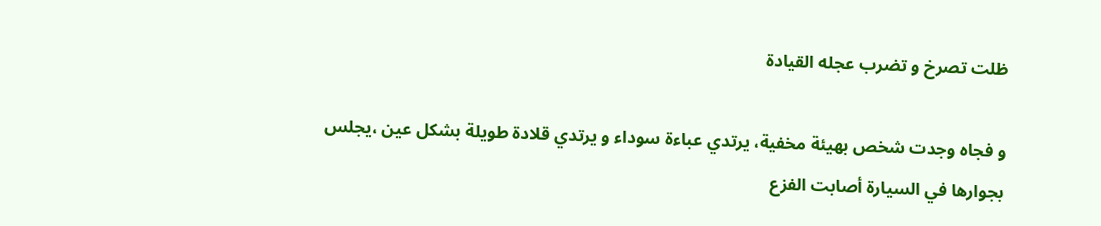ظلت تصرخ و تضرب عجله القيادة

و فجاه وجدت شخص بهيئة مخفية، يرتدي عباءة سوداء و يرتدي قلادة طويلة بشكل عين ،يجلس بجوارها في السيارة أصابت الفزع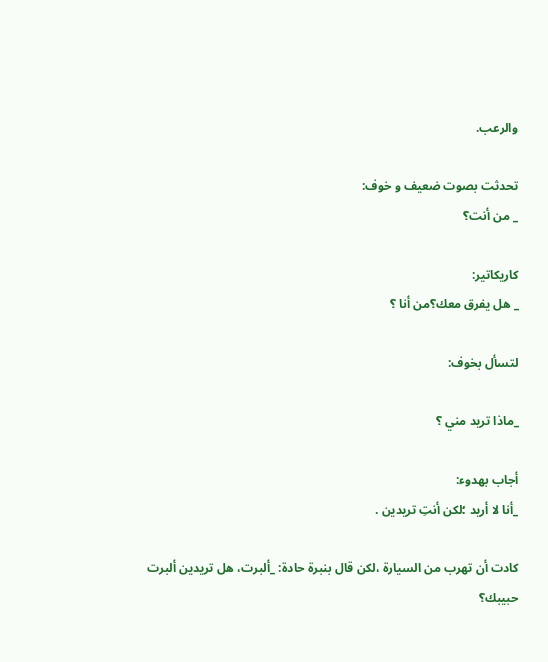والرعب.

تحدثت بصوت ضعيف و خوف:
_ من أنت؟

كاريكاتير:
_ هل يفرق معك؟من أنا ؟

لتسأل بخوف:

_ماذا تريد مني ؟

أجاب بهدوء:
_أنا لا أريد ؛لكن أنتِ تريدين .

كادت أن تهرب من السيارة ،لكن قال بنبرة حادة: _ألبرت، هل تريدين ألبرت حبيبك؟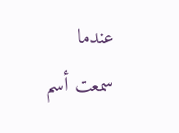عندما سمعت أسم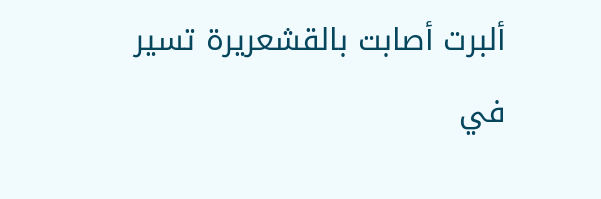ألبرت أصابت بالقشعريرة تسير في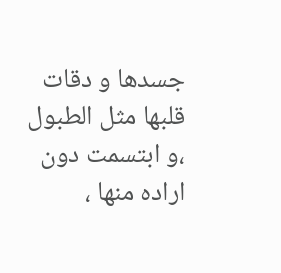جسدها و دقات قلبها مثل الطبول ،و ابتسمت دون اراده منها ،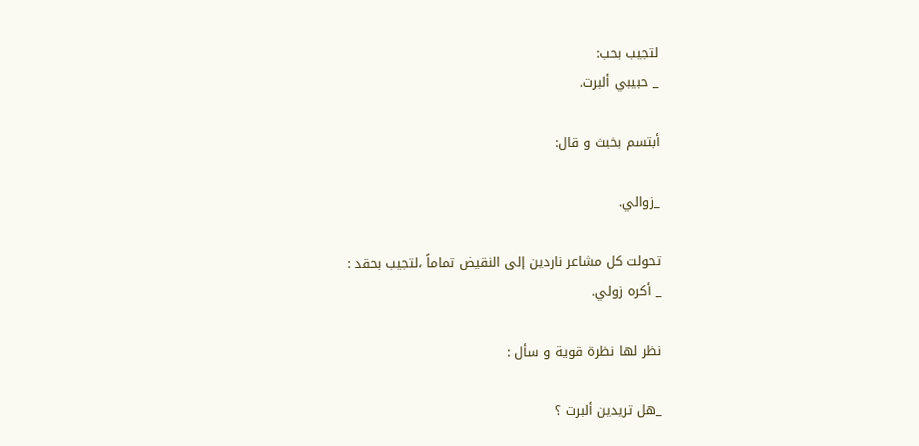لتجيب بحب:
_ حبيبي ألبرت.

أبتسم بخبث و قال:

_زوالي.

تحولت كل مشاعر ناردين إلى النقيض تماماً ،لتجيب بحقد :
_ أكره زولي.

نظر لها نظرة قوية و سأل :

_هل تريدين ألبرت ؟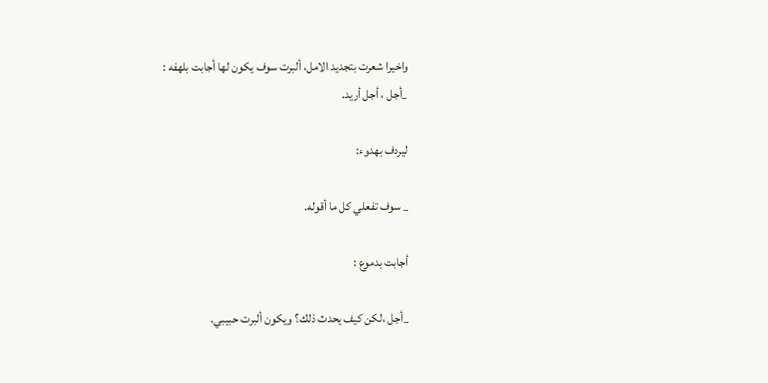واخيرا شعرت بتجديد الامل، ألبرت سوف يكون لها أجابت بلهفه :
_أجل ، أجل أريد.

ليردف بهدوء:

_ سوف تفعلي كل ما أقوله.

أجابت بدموع :

_أجل ،لكن كيف يحدث ذلك؟ ويكون ألبرت حبيبي.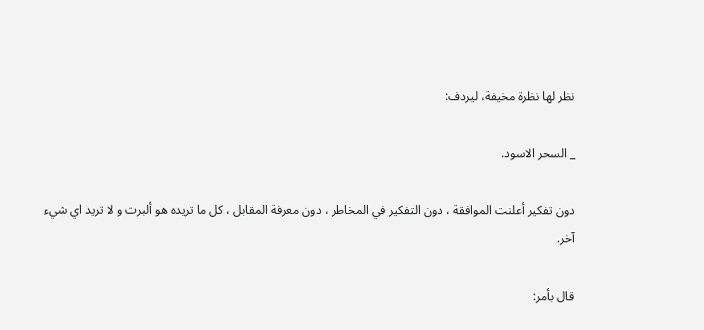نظر لها نظرة مخيفة، ليردف:

_ السحر الاسود.

دون تفكير أعلنت الموافقة ، دون التفكير في المخاطر ، دون معرفة المقابل ، كل ما تريده هو ألبرت و لا تريد اي شيء آخر.

قال بأمر: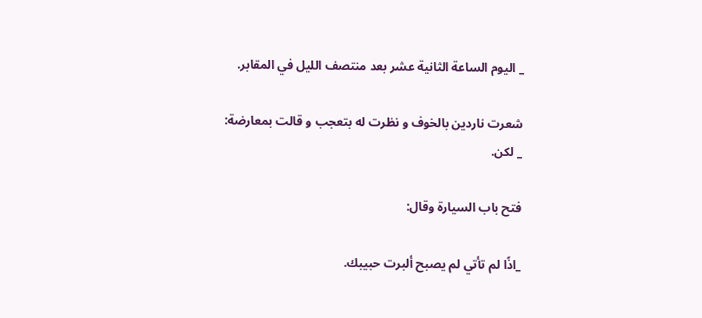_ اليوم الساعة الثانية عشر بعد منتصف الليل في المقابر.

شعرت ناردين بالخوف و نظرت له بتعجب و قالت بمعارضة:
_ لكن.

فتح باب السيارة وقال:

_اذًا لم تأتي لم يصبح ألبرت حبيبك.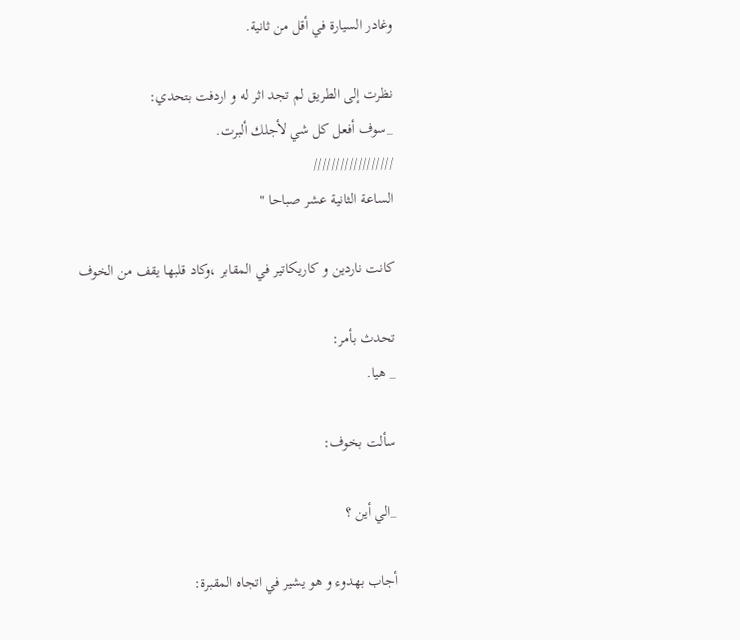وغادر السيارة في أقل من ثانية.

نظرت إلى الطريق لم تجد اثر له و اردفت بتحدي:
_سوف أفعل كل شي لأجلك ألبرت.
//////////////////
الساعة الثانية عشر صباحا "

كانت ناردين و كاريكاتير في المقابر ،وكاد قلبها يقف من الخوف

تحدث بأمر:
_ هيا.

سألت بخوف:

_الي أين ؟

أجاب بهدوء و هو يشير في اتجاه المقبرة: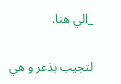_الي هنا.

لتجيب بذعر و هي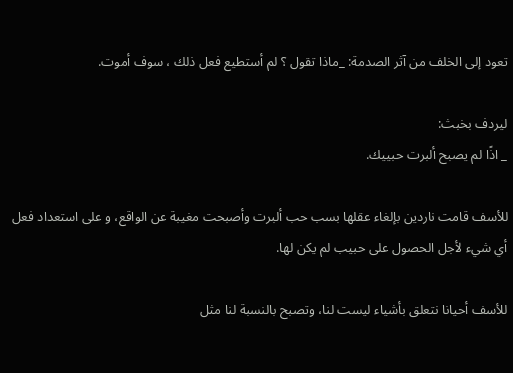تعود إلى الخلف من آثر الصدمة: _ماذا تقول ؟ لم أستطيع فعل ذلك ، سوف أموت.

ليردف بخبث:
_ اذًا لم يصبح ألبرت حبييك.

للأسف قامت ناردين بإلغاء عقلها بسب حب ألبرت وأصبحت مغيبة عن الواقع، و على استعداد فعل أي شيء لأجل الحصول على حبيب لم يكن لها.

للأسف أحيانا نتعلق بأشياء ليست لنا، وتصبح بالنسبة لنا مثل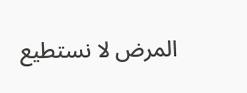المرض لا نستطيع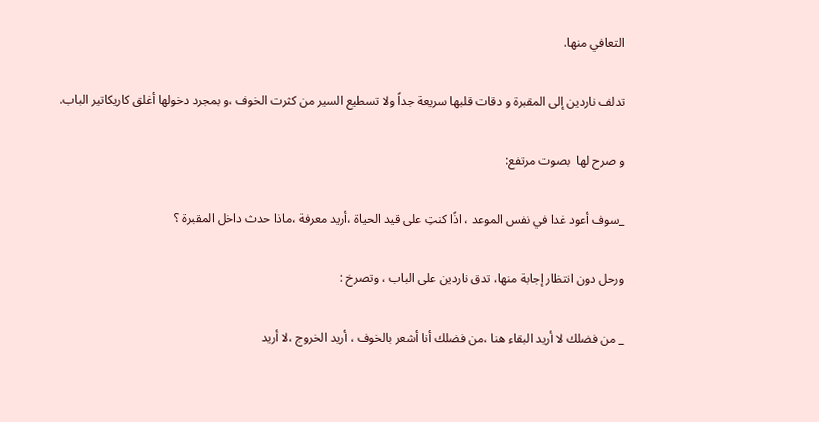التعافي منها.

تدلف ناردين إلى المقبرة و دقات قلبها سريعة جداً ولا تسطيع السير من كثرت الخوف ،و بمجرد دخولها أغلق كاريكاتير الباب.

و صرح لها  بصوت مرتفع:

_سوف أعود غدا في نفس الموعد ، اذًا كنتِ على قيد الحياة ،أريد معرفة ،ماذا حدث داخل المقبرة ؟

ورحل دون انتظار إجابة منها، تدق ناردين على الباب ، وتصرخ :

_ من فضلك لا أريد البقاء هنا ،من فضلك أنا أشعر بالخوف ، أريد الخروج ،لا أريد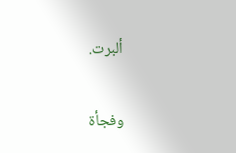ألبرت.

وفجأة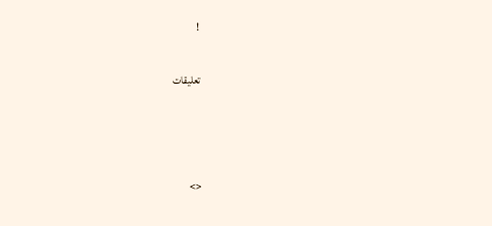!

تعليقات



<>